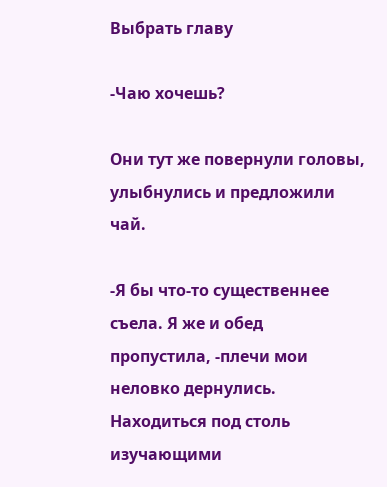Выбрать главу

-Чаю хочешь?

Они тут же повернули головы, улыбнулись и предложили чай.

-Я бы что-то существеннее съела. Я же и обед пропустила, -плечи мои неловко дернулись. Находиться под столь изучающими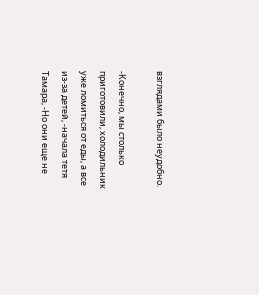взглядами было неудобно.

-Конечно, мы столько приготовили, холодильник уже ломиться от еды, а все из-за детей, -начала тетя Тамара, -Но они еще не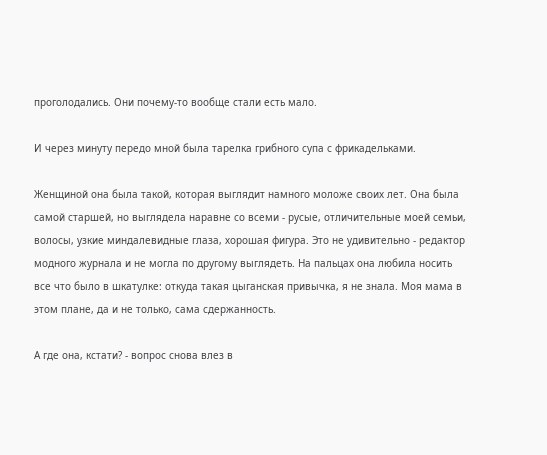проголодались. Они почему-то вообще стали есть мало.

И через минуту передо мной была тарелка грибного супа с фрикадельками.

Женщиной она была такой, которая выглядит намного моложе своих лет. Она была самой старшей, но выглядела наравне со всеми - русые, отличительные моей семьи, волосы, узкие миндалевидные глаза, хорошая фигура. Это не удивительно - редактор модного журнала и не могла по другому выглядеть. На пальцах она любила носить все что было в шкатулке: откуда такая цыганская привычка, я не знала. Моя мама в этом плане, да и не только, сама сдержанность.

А где она, кстати? - вопрос снова влез в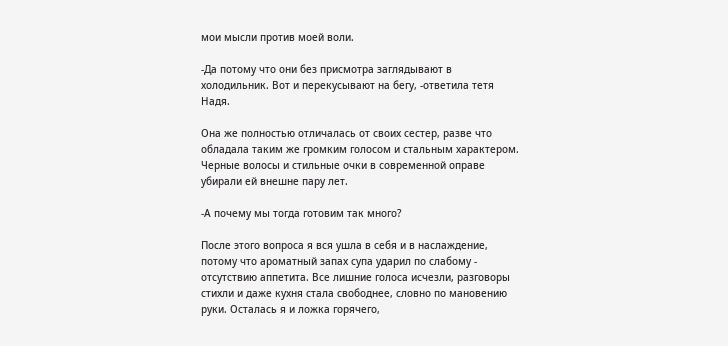мои мысли против моей воли.

-Да потому что они без присмотра заглядывают в холодильник. Вот и перекусывают на бегу, -ответила тетя Надя.

Она же полностью отличалась от своих сестер, разве что обладала таким же громким голосом и стальным характером. Черные волосы и стильные очки в современной оправе убирали ей внешне пару лет.

-А почему мы тогда готовим так много?

После этого вопроса я вся ушла в себя и в наслаждение, потому что ароматный запах супа ударил по слабому - отсутствию аппетита. Все лишние голоса исчезли, разговоры стихли и даже кухня стала свободнее, словно по мановению руки. Осталась я и ложка горячего,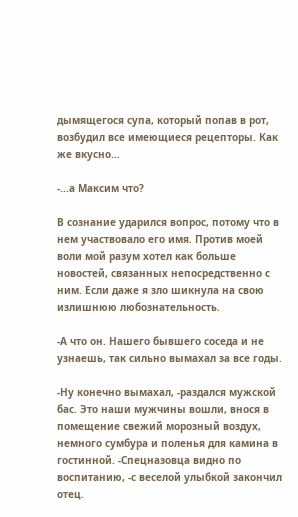дымящегося супа, который попав в рот, возбудил все имеющиеся рецепторы. Как же вкусно…

-...а Максим что?

В сознание ударился вопрос, потому что в нем участвовало его имя. Против моей воли мой разум хотел как больше новостей, связанных непосредственно с ним. Если даже я зло шикнула на свою излишнюю любознательность.

-А что он. Нашего бывшего соседа и не узнаешь, так сильно вымахал за все годы.

-Ну конечно вымахал, -раздался мужской бас. Это наши мужчины вошли, внося в помещение свежий морозный воздух, немного сумбура и поленья для камина в гостинной. -Спецназовца видно по воспитанию, -с веселой улыбкой закончил отец.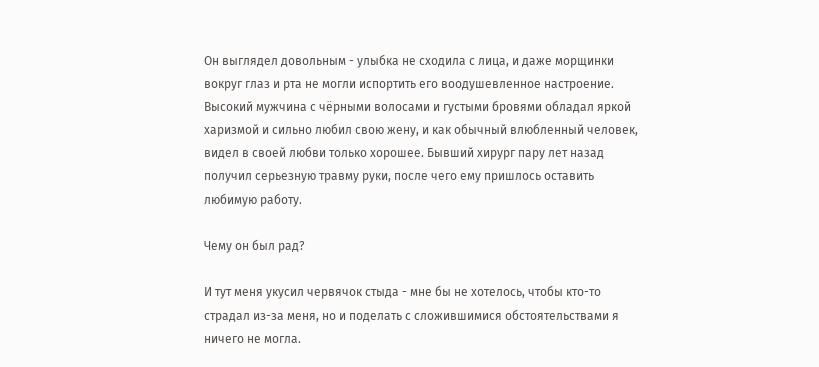Он выглядел довольным - улыбка не сходила с лица, и даже морщинки вокруг глаз и рта не могли испортить его воодушевленное настроение. Высокий мужчина с чёрными волосами и густыми бровями обладал яркой харизмой и сильно любил свою жену, и как обычный влюбленный человек, видел в своей любви только хорошее. Бывший хирург пару лет назад получил серьезную травму руки, после чего ему пришлось оставить любимую работу.

Чему он был рад?

И тут меня укусил червячок стыда - мне бы не хотелось, чтобы кто-то страдал из-за меня, но и поделать с сложившимися обстоятельствами я ничего не могла.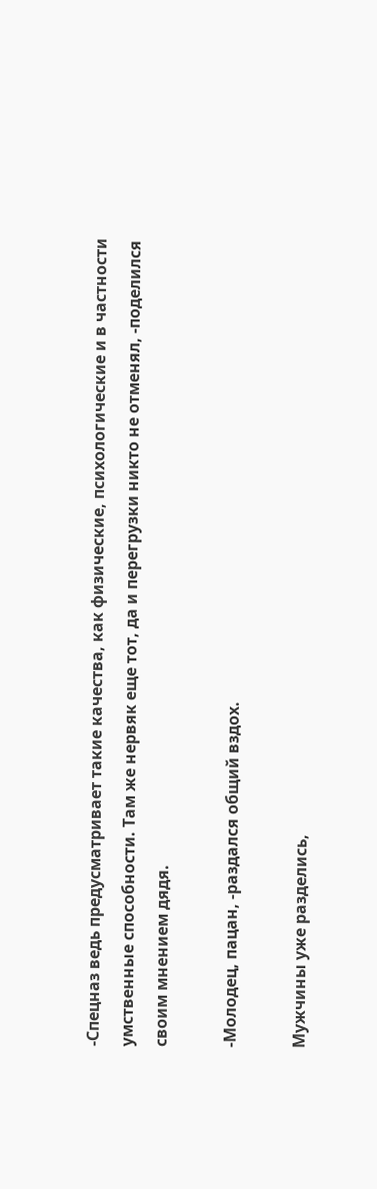-Спецназ ведь предусматривает такие качества, как физические, психологические и в частности умственные способности. Там же нервяк еще тот, да и перегрузки никто не отменял, -поделился своим мнением дядя.

-Молодец, пацан, -раздался общий вздох.

Мужчины уже разделись,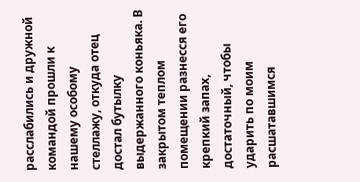расслабились и дружной командой прошли к нашему особому стеллажу, откуда отец достал бутылку выдержанного коньяка. В закрытом теплом помещении разнесся его крепкий запах, достаточный, чтобы ударить по моим расшатавшимся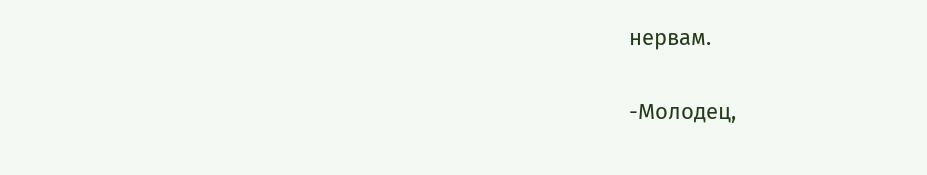нервам.

-Молодец,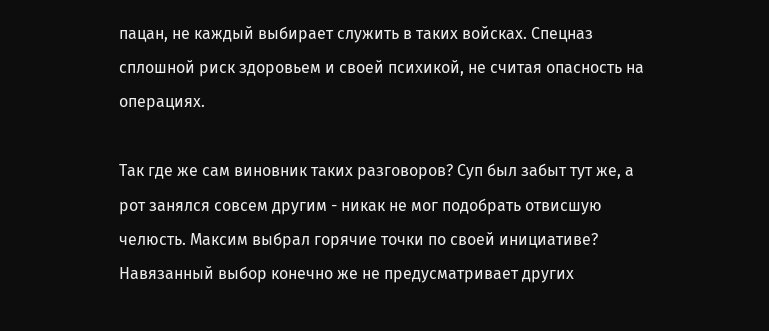пацан, не каждый выбирает служить в таких войсках. Спецназ сплошной риск здоровьем и своей психикой, не считая опасность на операциях.

Так где же сам виновник таких разговоров? Суп был забыт тут же, а рот занялся совсем другим - никак не мог подобрать отвисшую челюсть. Максим выбрал горячие точки по своей инициативе? Навязанный выбор конечно же не предусматривает других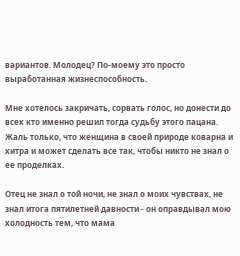вариантов. Молодец? По-моему это просто  выработанная жизнеспособность.

Мне хотелось закричать, сорвать голос, но донести до всех кто именно решил тогда судьбу этого пацана. Жаль только, что женщина в своей природе коварна и хитра и может сделать все так, чтобы никто не знал о ее проделках.

Отец не знал о той ночи, не знал о моих чувствах, не знал итога пятилетней давности - он оправдывал мою холодность тем, что мама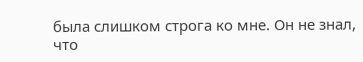была слишком строга ко мне. Он не знал, что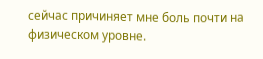сейчас причиняет мне боль почти на физическом уровне.